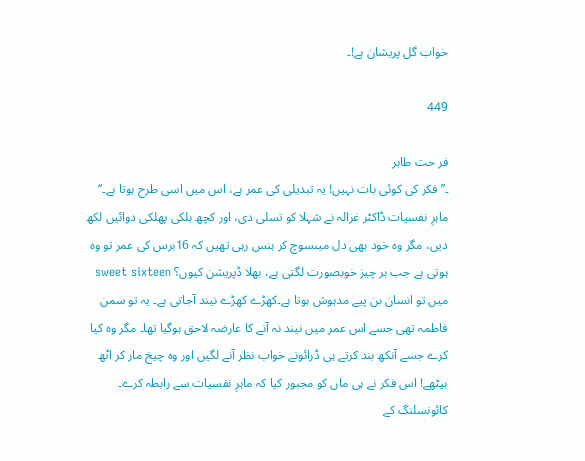خواب گل پریشان ہے!۔

449

فر حت طاہر
۔’’فکر کی کوئی بات نہیں! یہ تبدیلی کی عمر ہے، اس میں اسی طرح ہوتا ہے۔‘‘ ماہرِ نفسیات ڈاکٹر غزالہ نے شہلا کو تسلی دی، اور کچھ ہلکی پھلکی دوائیں لکھ دیں، مگر وہ خود بھی دل میںسوچ کر ہنس رہی تھیں کہ 16برس کی عمر تو وہ ہوتی ہے جب ہر چیز خوبصورت لگتی ہے، بھلا ڈپریشن کیوں؟ sweet sixteen میں تو انسان بن پیے مدہوش ہوتا ہے۔کھڑے کھڑے نیند آجاتی ہے۔ یہ تو سمن فاطمہ تھی جسے اس عمر میں نیند نہ آنے کا عارضہ لاحق ہوگیا تھا۔ مگر وہ کیا کرے جسے آنکھ بند کرتے ہی ڈرائونے خواب نظر آنے لگیں اور وہ چیخ مار کر اٹھ بیٹھے! اس فکر نے ہی ماں کو مجبور کیا کہ ماہرِ نفسیات سے رابطہ کرے۔ کائونسلنگ کے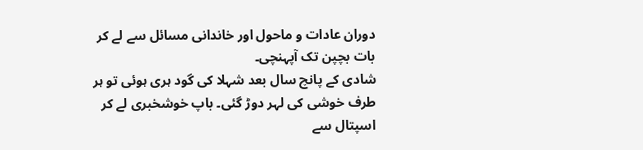دوران عادات و ماحول اور خاندانی مسائل سے لے کر بات بچپن تک آپہنچی۔
شادی کے پانچ سال بعد شہلا کی گود ہری ہوئی تو ہر طرف خوشی کی لہر دوڑ گئی۔ باپ خوشخبری لے کر اسپتال سے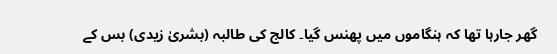گھر جارہا تھا کہ ہنگاموں میں پھنس گیا۔ کالج کی طالبہ (بشریٰ زیدی) بس کے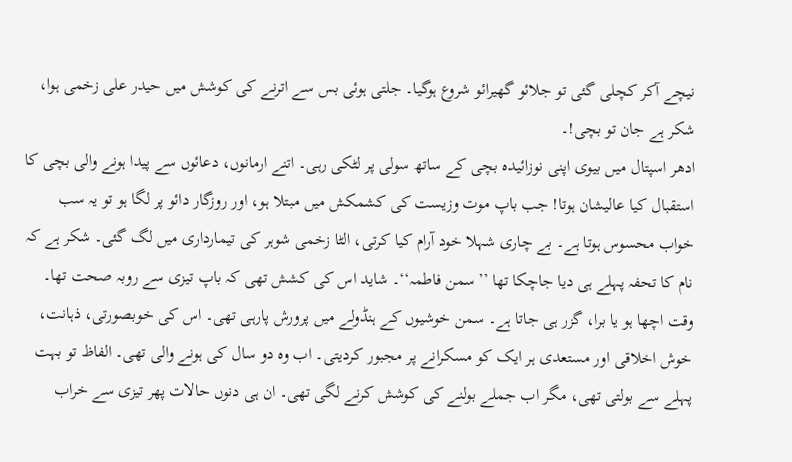نیچے آکر کچلی گئی تو جلائو گھیرائو شروع ہوگیا۔ جلتی ہوئی بس سے اترنے کی کوشش میں حیدر علی زخمی ہوا، شکر ہے جان تو بچی!۔
ادھر اسپتال میں بیوی اپنی نوزائیدہ بچی کے ساتھ سولی پر لٹکی رہی۔ اتنے ارمانوں، دعائوں سے پیدا ہونے والی بچی کا استقبال کیا عالیشان ہوتا! جب باپ موت وزیست کی کشمکش میں مبتلا ہو، اور روزگار دائو پر لگا ہو تو یہ سب خواب محسوس ہوتا ہے۔ بے چاری شہلا خود آرام کیا کرتی، الٹا زخمی شوہر کی تیمارداری میں لگ گئی۔ شکر ہے کہ نام کا تحفہ پہلے ہی دیا جاچکا تھا ’’سمن فاطمہ‘‘۔ شاید اس کی کشش تھی کہ باپ تیزی سے روبہ صحت تھا۔
وقت اچھا ہو یا برا، گزر ہی جاتا ہے۔ سمن خوشیوں کے ہنڈولے میں پرورش پارہی تھی۔ اس کی خوبصورتی، ذہانت، خوش اخلاقی اور مستعدی ہر ایک کو مسکرانے پر مجبور کردیتی۔ اب وہ دو سال کی ہونے والی تھی۔ الفاظ تو بہت پہلے سے بولتی تھی، مگر اب جملے بولنے کی کوشش کرنے لگی تھی۔ ان ہی دنوں حالات پھر تیزی سے خراب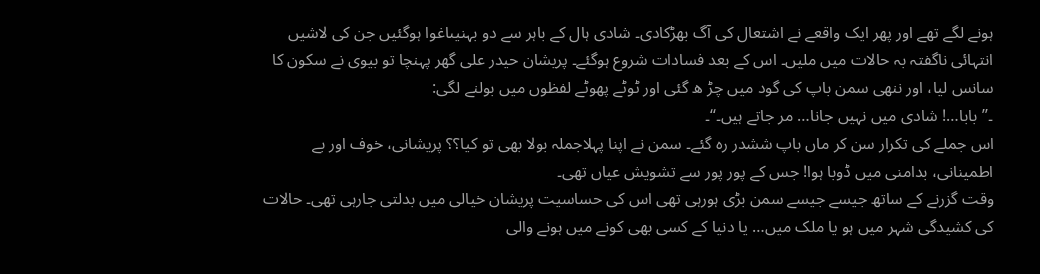ہونے لگے تھے اور پھر ایک واقعے نے اشتعال کی آگ بھڑکادی۔ شادی ہال کے باہر سے دو بہنیںاغوا ہوگئیں جن کی لاشیں انتہائی ناگفتہ بہ حالات میں ملیں۔ اس کے بعد فسادات شروع ہوگئے۔ پریشان حیدر علی گھر پہنچا تو بیوی نے سکون کا سانس لیا، اور ننھی سمن باپ کی گود میں چڑ ھ گئی اور ٹوٹے پھوٹے لفظوں میں بولنے لگی:
۔’’بابا…! شادی میں نہیں جانا… مر جاتے ہیں۔‘‘۔
اس جملے کی تکرار سن کر ماں باپ ششدر رہ گئے۔ سمن نے اپنا پہلاجملہ بولا بھی تو کیا؟؟ پریشانی، خوف اور بے اطمینانی، بدامنی میں ڈوبا ہوا! جس کے پور پور سے تشویش عیاں تھی۔
وقت گزرنے کے ساتھ جیسے جیسے سمن بڑی ہورہی تھی اس کی حساسیت پریشان خیالی میں بدلتی جارہی تھی۔ حالات کی کشیدگی شہر میں ہو یا ملک میں… یا دنیا کے کسی بھی کونے میں ہونے والی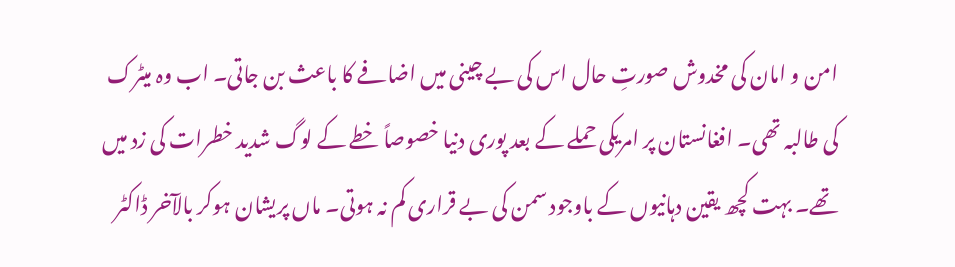امن و امان کی مخدوش صورتِ حال اس کی بے چینی میں اضافے کا باعث بن جاتی۔ اب وہ میٹرک کی طالبہ تھی۔ افغانستان پر امریکی حملے کے بعد پوری دنیا خصوصاً خطے کے لوگ شدید خطرات کی زد میں تھے۔ بہت کچھ یقین دہانیوں کے باوجود سمن کی بے قراری کم نہ ہوتی۔ ماں پریشان ہوکر بالآخر ڈاکٹر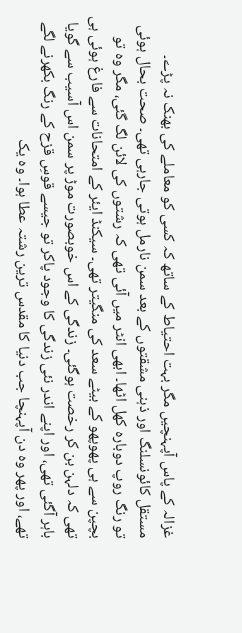غزالہ کے پاس آپہنچیں مگر بہت احتیاط کے ساتھ کہ کسی کو معاملے کی بھنک نہ پڑے۔
مستقل کائونسلنگ اور ذہنی مشقتوں کے بعد سمن نارمل ہوتی جارہی تھی۔ صحت بحال ہوئی تو رنگ روپ دوبارہ کھل اٹھا۔ ابھی انٹر میں آئی تھی کہ رشتوں کی لائن لگ گئی، مگر وہ تو بچپن سے ہی پھوپھو کے بیٹے سعد کی منگیتر تھی۔ سیکنڈ ایئر کے امتحانات سے فارغ ہوئی ہی تھی کہ دلہن بن کر رخصت ہوگئی۔ زندگی کے اس خوبصورت موڑ پر سمن اس آسیب سے گویا باہر آگئی تھی، اور اپنے اندر نئی زندگی کا وجود پاکر تو جیسے قوسِ قزح کے رنگ بکھرنے لگے تھے، اور پھر وہ دن آپہنچا جب دنیا کا مقدس ترین رشتہ عطا ہوا۔ وہ یک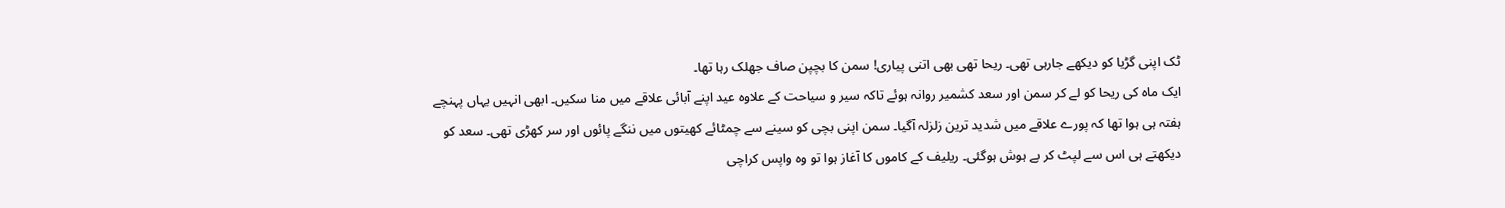ٹک اپنی گڑیا کو دیکھے جارہی تھی۔ ریحا تھی بھی اتنی پیاری! سمن کا بچپن صاف جھلک رہا تھا۔
ایک ماہ کی ریحا کو لے کر سمن اور سعد کشمیر روانہ ہوئے تاکہ سیر و سیاحت کے علاوہ عید اپنے آبائی علاقے میں منا سکیں۔ ابھی انہیں یہاں پہنچے ہفتہ ہی ہوا تھا کہ پورے علاقے میں شدید ترین زلزلہ آگیا۔ سمن اپنی بچی کو سینے سے چمٹائے کھیتوں میں ننگے پائوں اور سر کھڑی تھی۔ سعد کو دیکھتے ہی اس سے لپٹ کر بے ہوش ہوگئی۔ ریلیف کے کاموں کا آغاز ہوا تو وہ واپس کراچی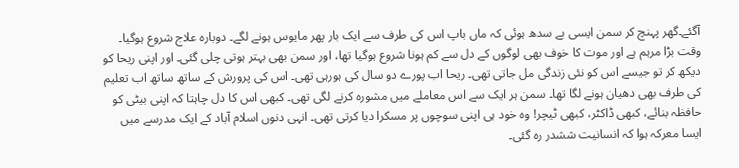آگئے۔گھر پہنچ کر سمن ایسی بے سدھ ہوئی کہ ماں باپ اس کی طرف سے ایک بار پھر مایوس ہونے لگے۔ دوبارہ علاج شروع ہوگیا۔
وقت بڑا مرہم ہے اور موت کا خوف بھی لوگوں کے دل سے کم ہونا شروع ہوگیا تھا، اور سمن بھی بہتر ہوتی چلی گئی۔ اور اپنی ریحا کو دیکھ کر تو جیسے اس کو نئی زندگی مل جاتی تھی۔ ریحا اب پورے دو سال کی ہورہی تھی۔ اس کی پرورش کے ساتھ ساتھ اب تعلیم کی طرف بھی دھیان ہونے لگا تھا۔ سمن ہر ایک سے اس معاملے میں مشورہ کرنے لگی تھی۔ کبھی اس کا دل چاہتا کہ اپنی بیٹی کو حافظہ بنائے، کبھی ڈاکٹر، کبھی ٹیچر! وہ خود ہی اپنی سوچوں پر مسکرا دیا کرتی تھی۔ انہی دنوں اسلام آباد کے ایک مدرسے میں ایسا معرکہ ہوا کہ انسانیت ششدر رہ گئی۔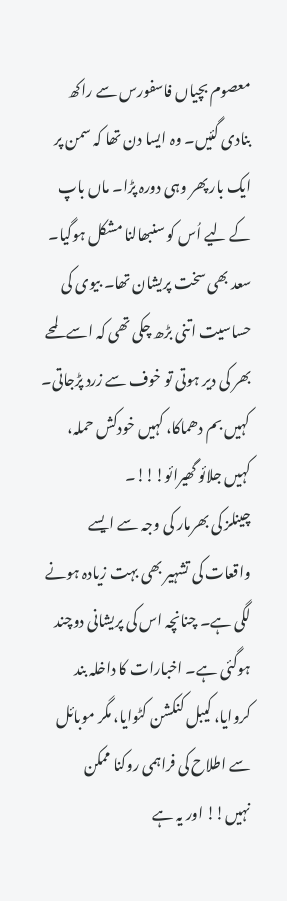معصوم بچیاں فاسفورس سے راکھ بنادی گئیں۔ وہ ایسا دن تھا کہ سمن پر ایک بار پھر وہی دورہ پڑا۔ ماں باپ کے لیے اُس کو سنبھالنا مشکل ہوگیا۔ سعد بھی سخت پریشان تھا۔ بیوی کی حساسیت اتنی بڑھ چکی تھی کہ اسے لمحے بھر کی دیر ہوتی تو خوف سے زرد پڑجاتی۔ کہیں بم دھماکا، کہیں خودکش حملہ، کہیں جلائو گھیرائو!!!۔
چینلز کی بھرمار کی وجہ سے ایسے واقعات کی تشہیر بھی بہت زیادہ ہونے لگی ہے۔ چنانچہ اس کی پریشانی دوچند ہوگئی ہے۔ اخبارات کا داخلہ بند کروایا، کیبل کنکشن کٹوایا، مگر موبائل سے اطلاح کی فراہمی روکنا ممکن نہیں!! اور یہ ہے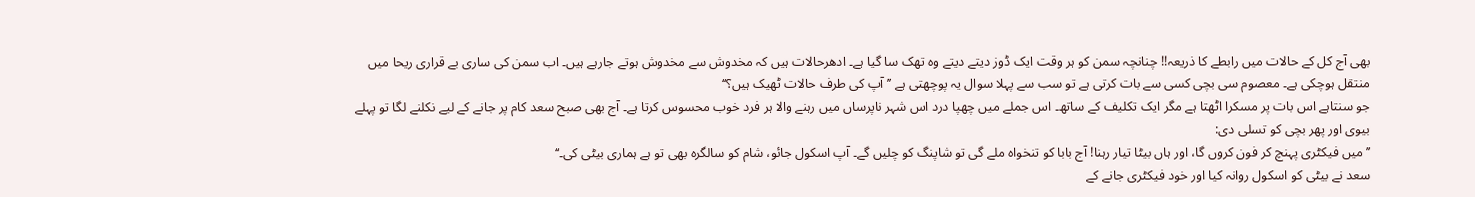بھی آج کل کے حالات میں رابطے کا ذریعہ!! چنانچہ سمن کو ہر وقت ایک ڈوز دیتے دیتے وہ تھک سا گیا ہے۔ ادھرحالات ہیں کہ مخدوش سے مخدوش ہوتے جارہے ہیں۔ اب سمن کی ساری بے قراری ریحا میں منتقل ہوچکی ہے۔ معصوم سی بچی کسی سے بات کرتی ہے تو سب سے پہلا سوال یہ پوچھتی ہے ’’آپ کی طرف حالات ٹھیک ہیں؟‘‘
جو سنتاہے اس بات پر مسکرا اٹھتا ہے مگر ایک تکلیف کے ساتھ۔ اس جملے میں چھپا درد اس شہر ناپرساں میں رہنے والا ہر فرد خوب محسوس کرتا ہے۔ آج بھی صبح سعد کام پر جانے کے لیے نکلنے لگا تو پہلے بیوی اور پھر بچی کو تسلی دی:
’’میں فیکٹری پہنچ کر فون کروں گا، اور ہاں بیٹا تیار رہنا! آج بابا کو تنخواہ ملے گی تو شاپنگ کو چلیں گے۔ آپ اسکول جائو، شام کو سالگرہ بھی تو ہے ہماری بیٹی کی۔‘‘
سعد نے بیٹی کو اسکول روانہ کیا اور خود فیکٹری جانے کے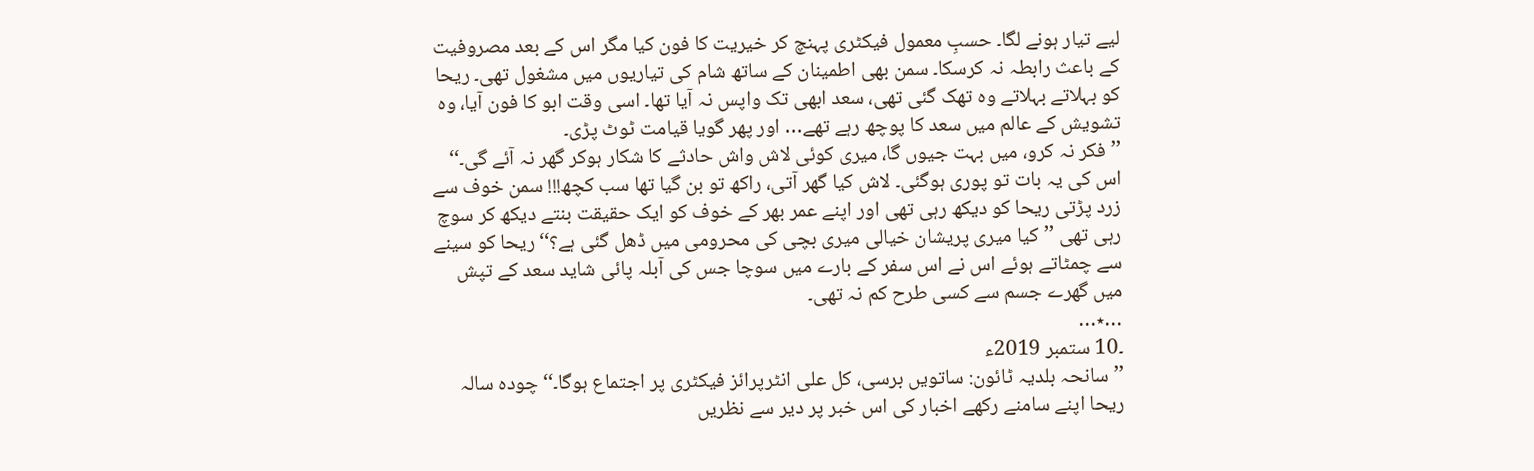لیے تیار ہونے لگا۔ حسبِ معمول فیکٹری پہنچ کر خیریت کا فون کیا مگر اس کے بعد مصروفیت کے باعث رابطہ نہ کرسکا۔ سمن بھی اطمینان کے ساتھ شام کی تیاریوں میں مشغول تھی۔ ریحا کو بہلاتے بہلاتے وہ تھک گئی تھی، سعد ابھی تک واپس نہ آیا تھا۔ اسی وقت ابو کا فون آیا، وہ تشویش کے عالم میں سعد کا پوچھ رہے تھے… اور پھر گویا قیامت ٹوٹ پڑی۔
’’فکر نہ کرو، میں بہت جیوں گا، میری کوئی لاش واش حادثے کا شکار ہوکر گھر نہ آئے گی۔‘‘ اس کی یہ بات تو پوری ہوگئی۔ لاش کیا گھر آتی، راکھ تو بن گیا تھا سب کچھ!!! سمن خوف سے زرد پڑتی ریحا کو دیکھ رہی تھی اور اپنے عمر بھر کے خوف کو ایک حقیقت بنتے دیکھ کر سوچ رہی تھی ’’کیا میری پریشان خیالی میری بچی کی محرومی میں ڈھل گئی ہے؟‘‘ریحا کو سینے سے چمٹاتے ہوئے اس نے اس سفر کے بارے میں سوچا جس کی آبلہ پائی شاید سعد کے تپش میں گھرے جسم سے کسی طرح کم نہ تھی۔
…٭…
۔10 ستمبر 2019ء
’’سانحہ بلدیہ ٹائون: ساتویں برسی، کل علی انٹرپرائز فیکٹری پر اجتماع ہوگا۔‘‘ چودہ سالہ ریحا اپنے سامنے رکھے اخبار کی اس خبر پر دیر سے نظریں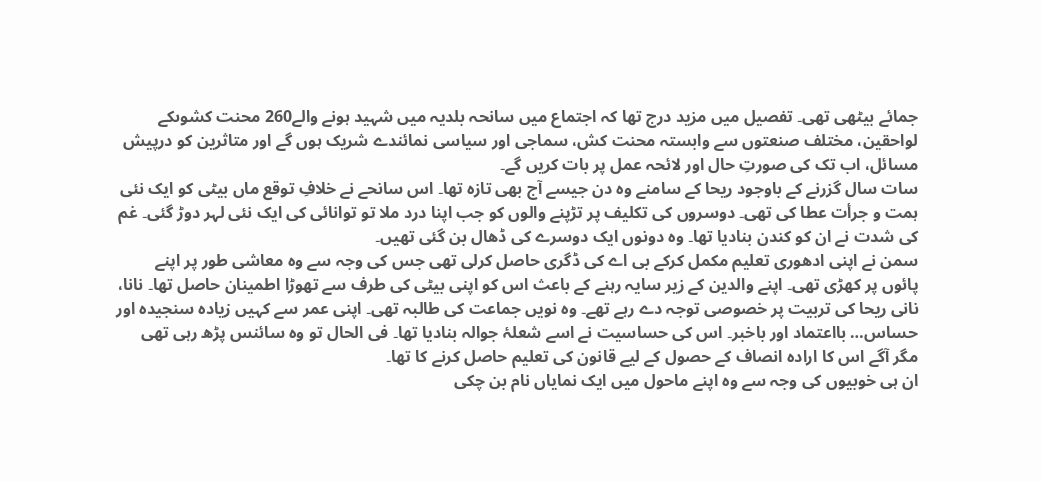جمائے بیٹھی تھی۔ تفصیل میں مزید درج تھا کہ اجتماع میں سانحہ بلدیہ میں شہید ہونے والے260 محنت کشوںکے لواحقین، مختلف صنعتوں سے وابستہ محنت کش، سماجی اور سیاسی نمائندے شریک ہوں گے اور متاثرین کو درپیش مسائل، اب تک کی صورتِ حال اور لائحہ عمل پر بات کریں گے۔
سات سال گزرنے کے باوجود ریحا کے سامنے وہ دن جیسے آج بھی تازہ تھا۔ اس سانحے نے خلافِ توقع ماں بیٹی کو ایک نئی ہمت و جرأت عطا کی تھی۔ دوسروں کی تکلیف پر تڑپنے والوں کو جب اپنا درد ملا تو توانائی کی ایک نئی لہر دوڑ گئی۔ غم کی شدت نے ان کو کندن بنادیا تھا۔ وہ دونوں ایک دوسرے کی ڈھال بن گئی تھیں۔
سمن نے اپنی ادھوری تعلیم مکمل کرکے بی اے کی ڈگری حاصل کرلی تھی جس کی وجہ سے وہ معاشی طور پر اپنے پائوں پر کھڑی تھی۔ اپنے والدین کے زیر سایہ رہنے کے باعث اس کو اپنی بیٹی کی طرف سے تھوڑا اطمینان حاصل تھا۔ نانا، نانی ریحا کی تربیت پر خصوصی توجہ دے رہے تھے۔ وہ نویں جماعت کی طالبہ تھی۔ اپنی عمر سے کہیں زیادہ سنجیدہ اور حساس… بااعتماد اور باخبر۔ اس کی حساسیت نے اسے شعلۂ جوالہ بنادیا تھا۔ فی الحال تو وہ سائنس پڑھ رہی تھی مگر آگے اس کا ارادہ انصاف کے حصول کے لیے قانون کی تعلیم حاصل کرنے کا تھا۔
ان ہی خوبیوں کی وجہ سے وہ اپنے ماحول میں ایک نمایاں نام بن چکی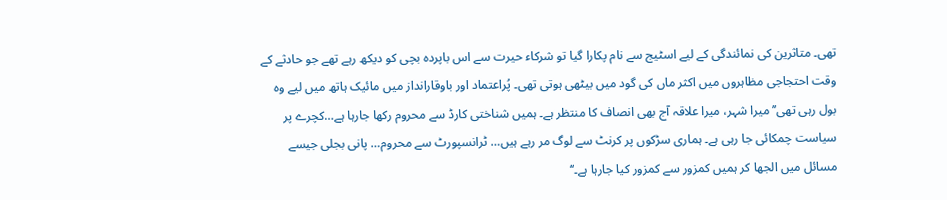تھی۔ متاثرین کی نمائندگی کے لیے اسٹیج سے نام پکارا گیا تو شرکاء حیرت سے اس باپردہ بچی کو دیکھ رہے تھے جو حادثے کے وقت احتجاجی مظاہروں میں اکثر ماں کی گود میں بیٹھی ہوتی تھی۔ پُراعتماد اور باوقارانداز میں مائیک ہاتھ میں لیے وہ بول رہی تھی’’میرا شہر، میرا علاقہ آج بھی انصاف کا منتظر ہے۔ ہمیں شناختی کارڈ سے محروم رکھا جارہا ہے…کچرے پر سیاست چمکائی جا رہی ہے۔ ہماری سڑکوں پر کرنٹ سے لوگ مر رہے ہیں… ٹرانسپورٹ سے محروم… پانی بجلی جیسے مسائل میں الجھا کر ہمیں کمزور سے کمزور کیا جارہا ہے۔‘‘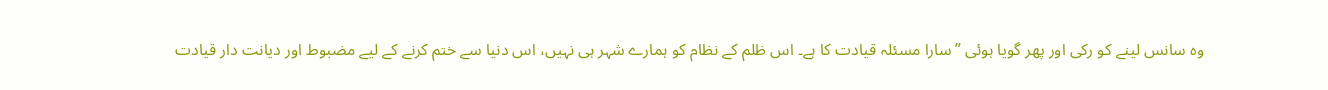وہ سانس لینے کو رکی اور پھر گویا ہوئی ’’سارا مسئلہ قیادت کا ہے۔ اس ظلم کے نظام کو ہمارے شہر ہی نہیں، اس دنیا سے ختم کرنے کے لیے مضبوط اور دیانت دار قیادت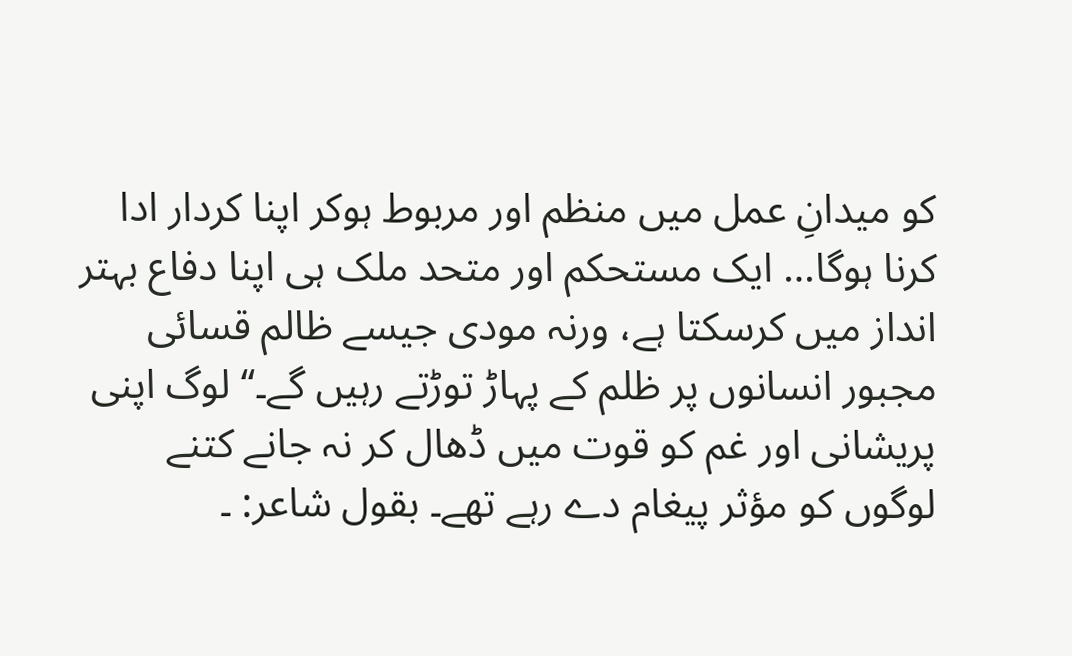کو میدانِ عمل میں منظم اور مربوط ہوکر اپنا کردار ادا کرنا ہوگا… ایک مستحکم اور متحد ملک ہی اپنا دفاع بہتر انداز میں کرسکتا ہے، ورنہ مودی جیسے ظالم قسائی مجبور انسانوں پر ظلم کے پہاڑ توڑتے رہیں گے۔‘‘ لوگ اپنی پریشانی اور غم کو قوت میں ڈھال کر نہ جانے کتنے لوگوں کو مؤثر پیغام دے رہے تھے۔ بقول شاعر: ۔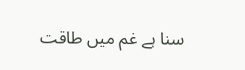سنا ہے غم میں طاقت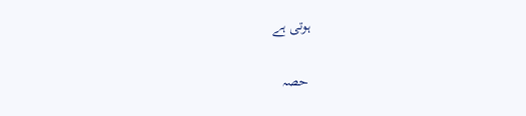ہوتی ہے

حصہ